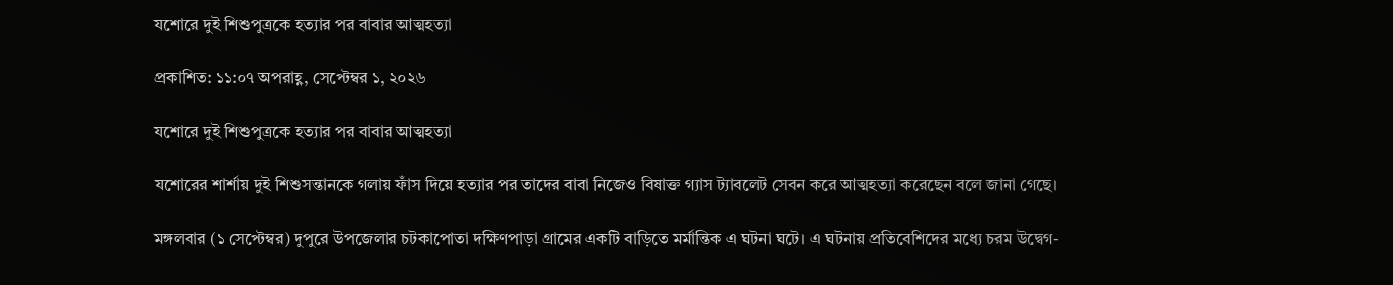যশোরে দুই শিশুপুত্রকে হত্যার পর বাবার আত্মহত্যা

প্রকাশিত: ১১:০৭ অপরাহ্ণ, সেপ্টেম্বর ১, ২০২৬

যশোরে দুই শিশুপুত্রকে হত্যার পর বাবার আত্মহত্যা

যশোরের শার্শায় দুই শিশুসন্তানকে গলায় ফাঁস দিয়ে হত্যার পর তাদের বাবা নিজেও বিষাক্ত গ্যাস ট্যাবলেট সেবন করে আত্মহত্যা করেছেন বলে জানা গেছে।

মঙ্গলবার (১ সেপ্টেম্বর) দুপুরে উপজেলার চটকাপোতা দক্ষিণপাড়া গ্রামের একটি বাড়িতে মর্মান্তিক এ ঘটনা ঘটে। এ ঘটনায় প্রতিবেশিদের মধ্যে চরম উদ্বেগ-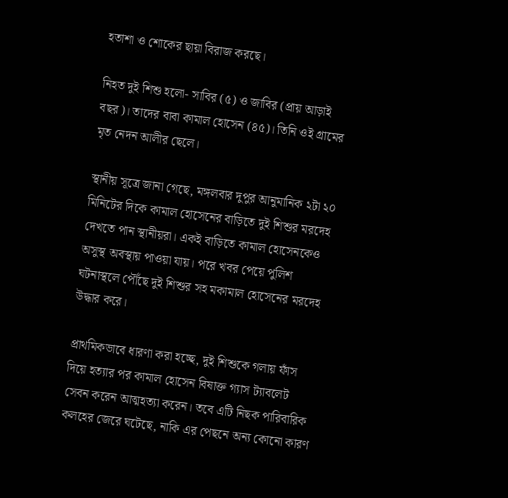হতাশা ও শোকের ছায়া বিরাজ করছে।

নিহত দুই শিশু হলো- সাবির (৫) ও জাবির (প্রায় আড়াই বছর)। তাদের বাবা কামাল হোসেন (৪৫)। তিনি ওই গ্রামের মৃত নেদন আলীর ছেলে।

স্থানীয় সূত্রে জানা গেছে, মঙ্গলবার দুপুর আনুমানিক ২টা ২০ মিনিটের দিকে কামাল হোসেনের বাড়িতে দুই শিশুর মরদেহ দেখতে পান স্থানীয়রা। একই বাড়িতে কামাল হোসেনকেও অসুস্থ অবস্থায় পাওয়া যায়। পরে খবর পেয়ে পুলিশ ঘটনাস্থলে পৌঁছে দুই শিশুর সহ মকামাল হোসেনের মরদেহ উদ্ধার করে।

প্রাথমিকভাবে ধারণা করা হচ্ছে, দুই শিশুকে গলায় ফাঁস দিয়ে হত্যার পর কামাল হোসেন বিষাক্ত গ্যাস ট্যাবলেট সেবন করেন আত্মহত্যা করেন। তবে এটি নিছক পারিবারিক কলহের জেরে ঘটেছে, নাকি এর পেছনে অন্য কোনো কারণ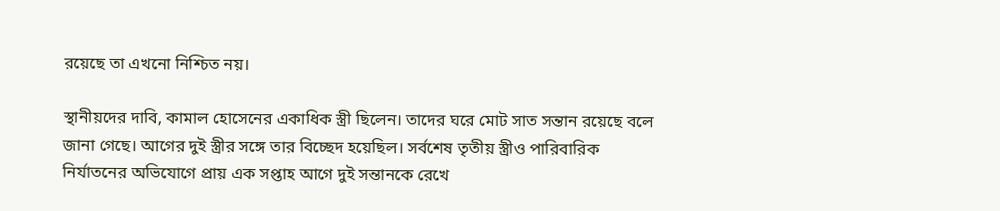রয়েছে তা এখনো নিশ্চিত নয়।

স্থানীয়দের দাবি, কামাল হোসেনের একাধিক স্ত্রী ছিলেন। তাদের ঘরে মোট সাত সন্তান রয়েছে বলে জানা গেছে। আগের দুই স্ত্রীর সঙ্গে তার বিচ্ছেদ হয়েছিল। সর্বশেষ তৃতীয় স্ত্রীও পারিবারিক নির্যাতনের অভিযোগে প্রায় এক সপ্তাহ আগে দুই সন্তানকে রেখে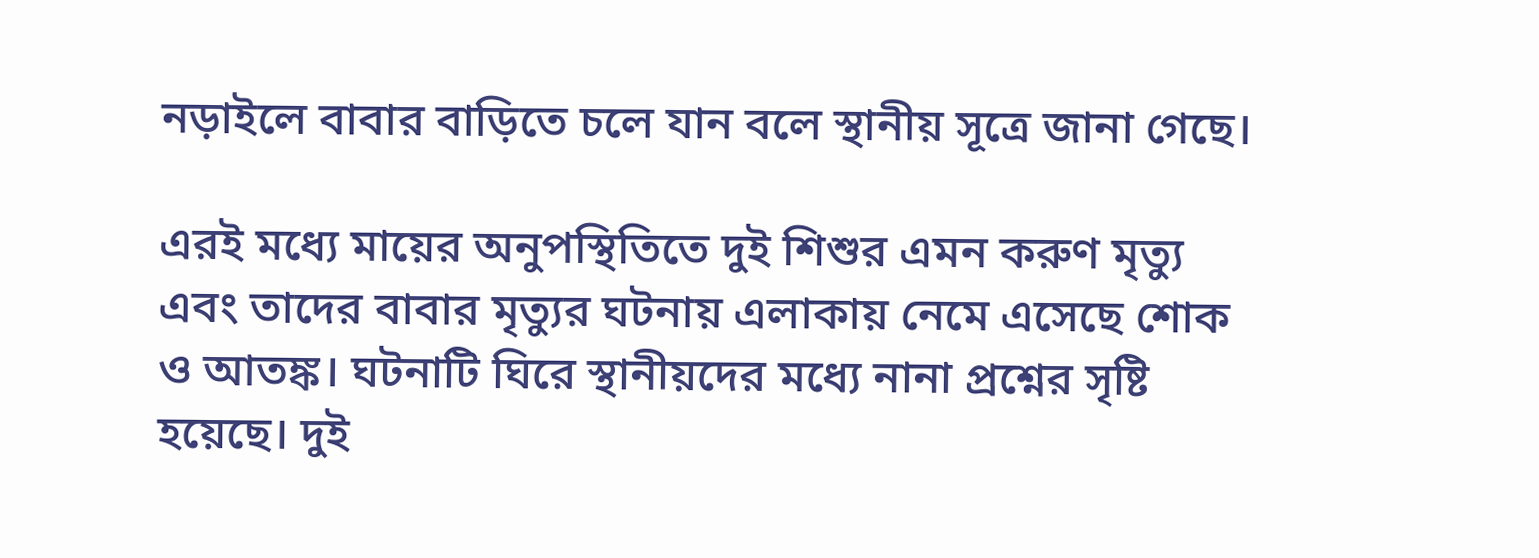নড়াইলে বাবার বাড়িতে চলে যান বলে স্থানীয় সূত্রে জানা গেছে।

এরই মধ্যে মায়ের অনুপস্থিতিতে দুই শিশুর এমন করুণ মৃত্যু এবং তাদের বাবার মৃত্যুর ঘটনায় এলাকায় নেমে এসেছে শোক ও আতঙ্ক। ঘটনাটি ঘিরে স্থানীয়দের মধ্যে নানা প্রশ্নের সৃষ্টি হয়েছে। দুই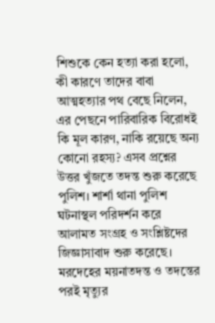শিশুকে কেন হত্যা করা হলো, কী কারণে তাদের বাবা আত্মহত্যার পথ বেছে নিলেন, এর পেছনে পারিবারিক বিরোধই কি মূল কারণ, নাকি রয়েছে অন্য কোনো রহস্য? এসব প্রশ্নের উত্তর খুঁজতে তদন্ত শুরু করেছে পুলিশ। শার্শা থানা পুলিশ ঘটনাস্থল পরিদর্শন করে আলামত সংগ্রহ ও সংশ্লিষ্টদের জিজ্ঞাসাবাদ শুরু করেছে। মরদেহের ময়নাতদন্ত ও তদন্তের পরই মৃত্যুর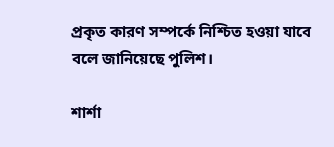প্রকৃত কারণ সম্পর্কে নিশ্চিত হওয়া যাবে বলে জানিয়েছে পুলিশ।

শার্শা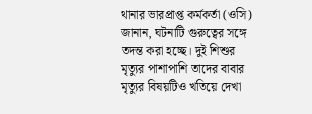থানার ভারপ্রাপ্ত কর্মকর্তা (ওসি) জানান, ঘটনাটি গুরুত্বের সঙ্গে তদন্ত করা হচ্ছে। দুই শিশুর মৃত্যুর পাশাপাশি তাদের বাবার মৃত্যুর বিষয়টিও খতিয়ে দেখা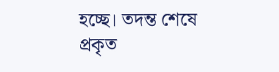হচ্ছে। তদন্ত শেষে প্রকৃত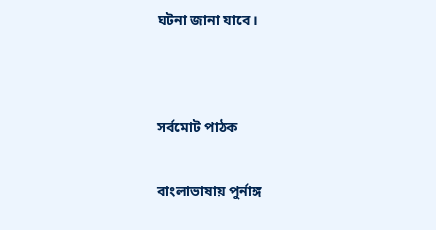ঘটনা জানা যাবে।




সর্বমোট পাঠক


বাংলাভাষায় পুর্নাঙ্গ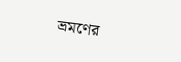ভ্রমণের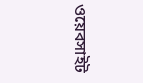ওয়েবসাইট